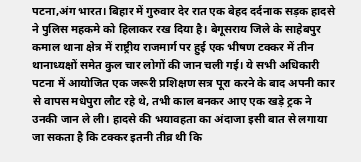पटना,अंग भारत। बिहार में गुरुवार देर रात एक बेहद दर्दनाक सड़क हादसे ने पुलिस महकमे को हिलाकर रख दिया है। बेगूसराय जिले के साहेबपुर कमाल थाना क्षेत्र में राष्ट्रीय राजमार्ग पर हुई एक भीषण टक्कर में तीन थानाध्यक्षों समेत कुल चार लोगों की जान चली गई। ये सभी अधिकारी पटना में आयोजित एक जरूरी प्रशिक्षण सत्र पूरा करने के बाद अपनी कार से वापस मधेपुरा लौट रहे थे, तभी काल बनकर आए एक खड़े ट्रक ने उनकी जान ले ली। हादसे की भयावहता का अंदाजा इसी बात से लगाया जा सकता है कि टक्कर इतनी तीव्र थी कि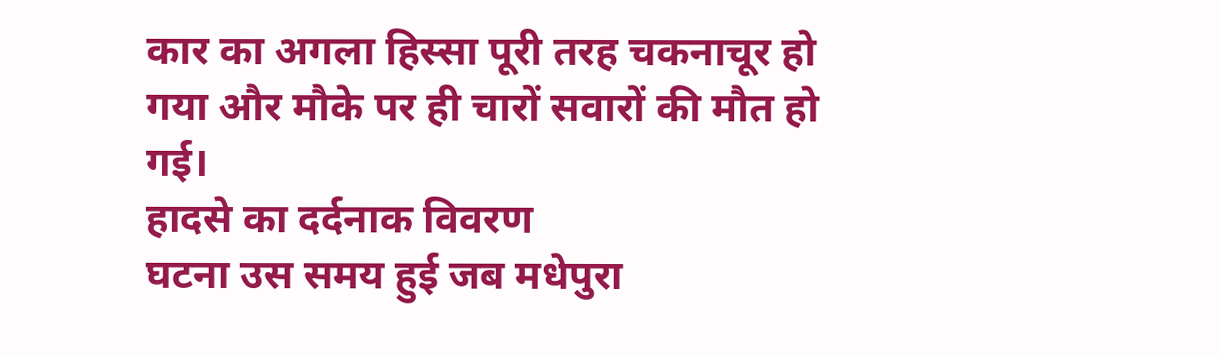कार का अगला हिस्सा पूरी तरह चकनाचूर हो गया और मौके पर ही चारों सवारों की मौत हो गई।
हादसे का दर्दनाक विवरण
घटना उस समय हुई जब मधेपुरा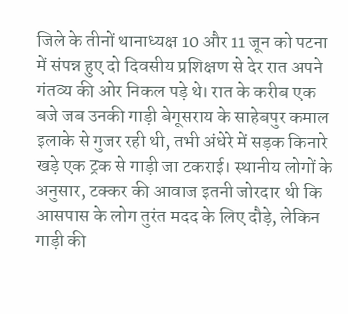जिले के तीनों थानाध्यक्ष 10 और 11 जून को पटना में संपन्न हुए दो दिवसीय प्रशिक्षण से देर रात अपने गंतव्य की ओर निकल पड़े थे। रात के करीब एक बजे जब उनकी गाड़ी बेगूसराय के साहेबपुर कमाल इलाके से गुजर रही थी, तभी अंधेरे में सड़क किनारे खड़े एक ट्रक से गाड़ी जा टकराई। स्थानीय लोगों के अनुसार, टक्कर की आवाज इतनी जोरदार थी कि आसपास के लोग तुरंत मदद के लिए दौड़े, लेकिन गाड़ी की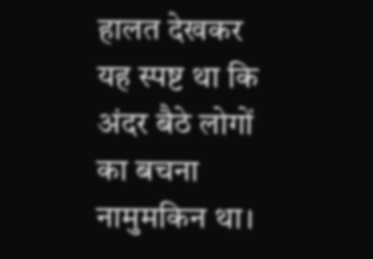हालत देखकर यह स्पष्ट था कि अंदर बैठे लोगों का बचना नामुमकिन था।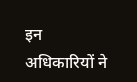इन अधिकारियों ने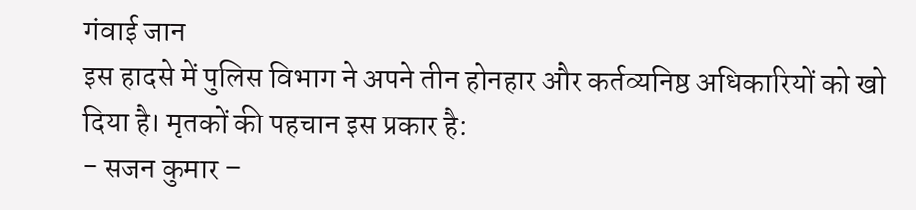गंवाई जान
इस हादसे में पुलिस विभाग ने अपने तीन होनहार और कर्तव्यनिष्ठ अधिकारियों को खो दिया है। मृतकों की पहचान इस प्रकार है:
- सजन कुमार –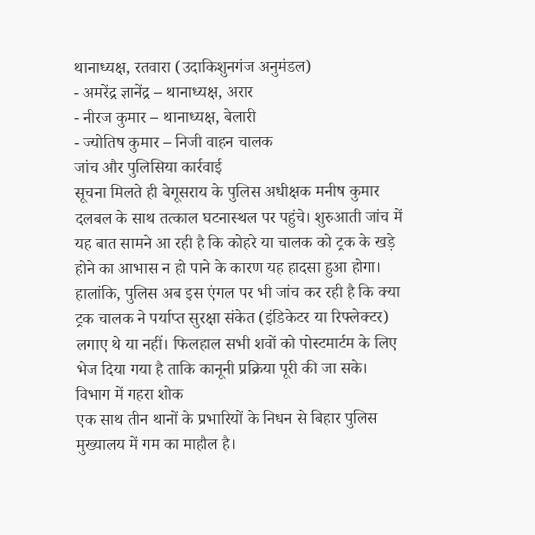थानाध्यक्ष, रतवारा (उदाकिशुनगंज अनुमंडल)
- अमरेंद्र ज्ञानेंद्र – थानाध्यक्ष, अरार
- नीरज कुमार – थानाध्यक्ष, बेलारी
- ज्योतिष कुमार – निजी वाहन चालक
जांच और पुलिसिया कार्रवाई
सूचना मिलते ही बेगूसराय के पुलिस अधीक्षक मनीष कुमार दलबल के साथ तत्काल घटनास्थल पर पहुंचे। शुरुआती जांच में यह बात सामने आ रही है कि कोहरे या चालक को ट्रक के खड़े होने का आभास न हो पाने के कारण यह हादसा हुआ होगा। हालांकि, पुलिस अब इस एंगल पर भी जांच कर रही है कि क्या ट्रक चालक ने पर्याप्त सुरक्षा संकेत (इंडिकेटर या रिफ्लेक्टर) लगाए थे या नहीं। फिलहाल सभी शवों को पोस्टमार्टम के लिए भेज दिया गया है ताकि कानूनी प्रक्रिया पूरी की जा सके।
विभाग में गहरा शोक
एक साथ तीन थानों के प्रभारियों के निधन से बिहार पुलिस मुख्यालय में गम का माहौल है।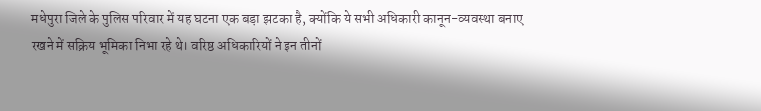मधेपुरा जिले के पुलिस परिवार में यह घटना एक बड़ा झटका है, क्योंकि ये सभी अधिकारी कानून-व्यवस्था बनाए रखने में सक्रिय भूमिका निभा रहे थे। वरिष्ठ अधिकारियों ने इन तीनों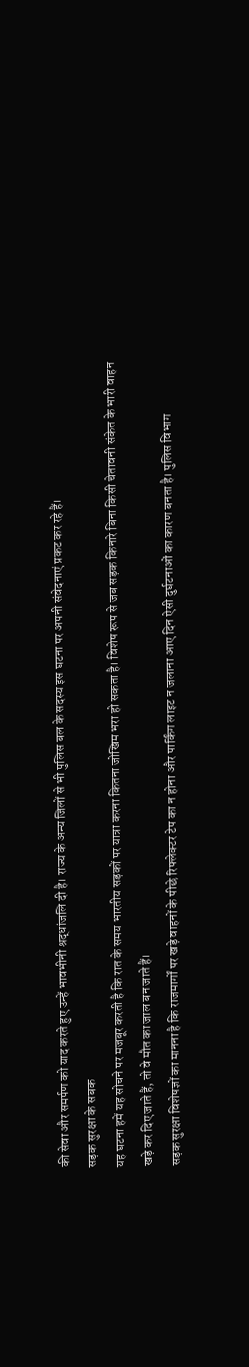की सेवा और समर्पण को याद करते हुए उन्हें भावभीनी श्रद्धांजलि दी है। राज्य के अन्य जिलों से भी पुलिस बल के सदस्य इस घटना पर अपनी संवेदनाएं प्रकट कर रहे हैं।
सड़क सुरक्षा के सबक
यह घटना हमें यह सोचने पर मजबूर करती है कि रात के समय भारतीय सड़कों पर यात्रा करना कितना जोखिम भरा हो सकता है। विशेष रूप से जब सड़क किनारे बिना किसी चेतावनी संकेत के भारी वाहन खड़े कर दिए जाते हैं, तो वे मौत का जाल बन जाते हैं।
सड़क सुरक्षा विशेषज्ञों का मानना है कि राजमार्गों पर खड़े वाहनों के पीछे रिफ्लेक्टर टेप का न होना और पार्किंग लाइट न जलाना आए दिन ऐसी दुर्घटनाओं का कारण बनता है। पुलिस विभाग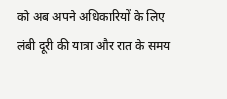को अब अपने अधिकारियों के लिए लंबी दूरी की यात्रा और रात के समय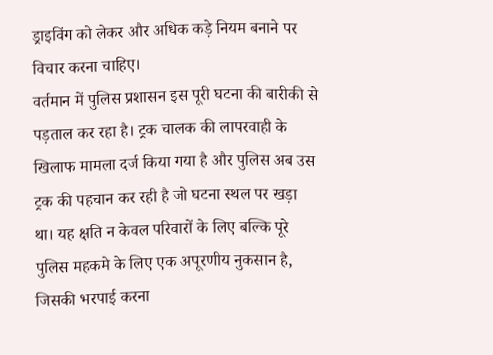ड्राइविंग को लेकर और अधिक कड़े नियम बनाने पर विचार करना चाहिए।
वर्तमान में पुलिस प्रशासन इस पूरी घटना की बारीकी से पड़ताल कर रहा है। ट्रक चालक की लापरवाही के खिलाफ मामला दर्ज किया गया है और पुलिस अब उस ट्रक की पहचान कर रही है जो घटना स्थल पर खड़ा था। यह क्षति न केवल परिवारों के लिए बल्कि पूरे पुलिस महकमे के लिए एक अपूरणीय नुकसान है, जिसकी भरपाई करना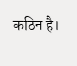कठिन है।